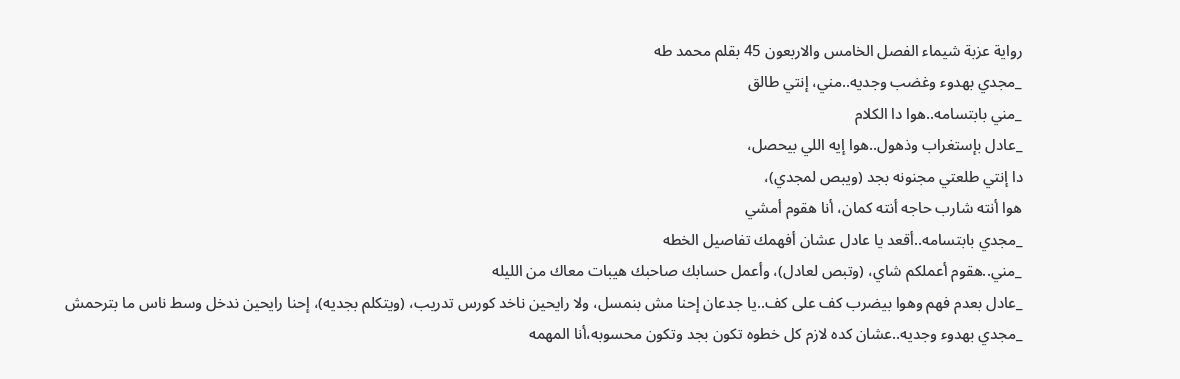رواية عزبة شيماء الفصل الخامس والاربعون 45 بقلم محمد طه
_مجدي بهدوء وغضب وجديه..مني، إنتي طالق
_مني بابتسامه..هوا دا الكلام
_عادل بإستغراب وذهول..هوا إيه اللي بيحصل،
دا إنتي طلعتي مجنونه بجد (ويبص لمجدي)،
هوا أنته شارب حاجه أنته كمان، أنا هقوم أمشي
_مجدي بابتسامه..أقعد يا عادل عشان أفهمك تفاصيل الخطه
_مني..هقوم أعملكم شاي، (وتبص لعادل)، وأعمل حسابك صاحبك هيبات معاك من الليله
_عادل بعدم فهم وهوا بيضرب كف على كف..يا جدعان إحنا مش بنمسل، ولا رايحين ناخد كورس تدريب، (ويتكلم بجديه)، إحنا رايحين ندخل وسط ناس ما بترحمش
_مجدي بهدوء وجديه..عشان كده لازم كل خطوه تكون بجد وتكون محسوبه،أنا المهمه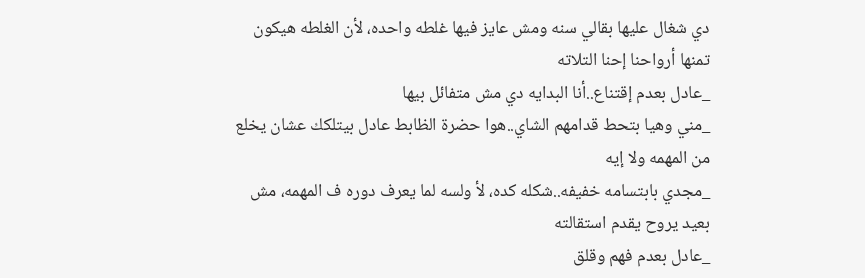دي شغال عليها بقالي سنه ومش عايز فيها غلطه واحده، لأن الغلطه هيكون تمنها أرواحنا إحنا التلاته
_عادل بعدم إقتناع..أنا البدايه دي مش متفائل بيها
_مني وهيا بتحط قدامهم الشاي..هوا حضرة الظابط عادل بيتلكك عشان يخلع من المهمه ولا إيه
_مجدي بابتسامه خفيفه..شكله كده، لأ ولسه لما يعرف دوره ف المهمه، مش بعيد يروح يقدم استقالته
_عادل بعدم فهم وقلق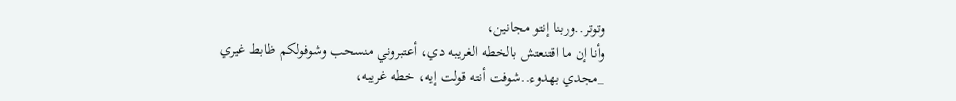وتوتر..وربنا إنتو مجانين،
وأنا إن ما اقتنعتش بالخطه الغريبه دي، أعتبروني منسحب وشوفولكم ظابط غيري
_مجدي بهدوء..شوفت أنته قولت إيه، خطه غريبه،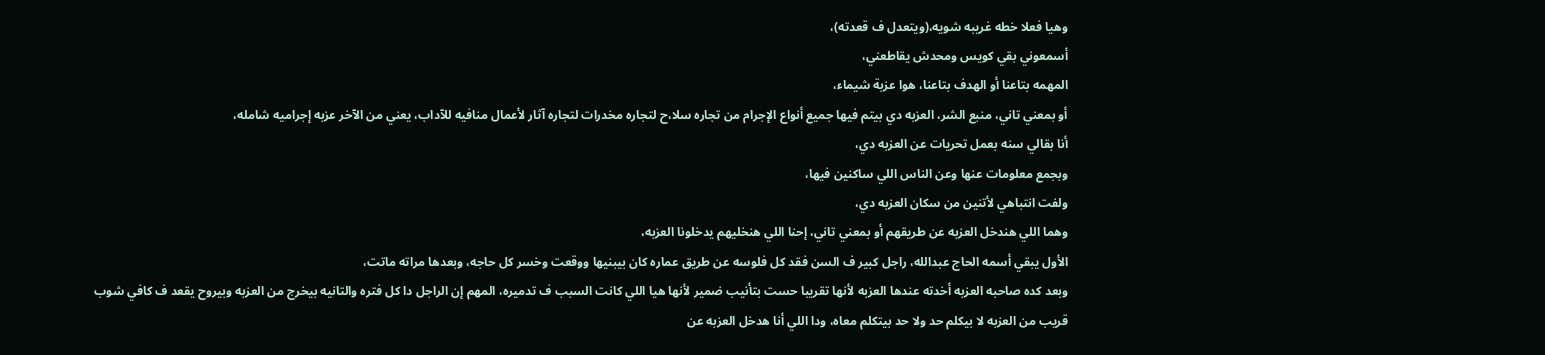وهيا فعلا خطه غريبه شويه،(ويتعدل ف قعدته)،
أسمعوني بقي كويس ومحدش يقاطعني،
المهمه بتاعنا أو الهدف بتاعنا، هوا عزبة شيماء،
أو بمعني تاني، منبع الشر، العزبه دي بيتم فيها جميع أنواع الإجرام من تجاره سلا،ح لتجاره مخدرات لتجاره آثار لأعمال منافيه للآداب، يعني من الآخر عزبه إجراميه شامله،
أنا بقالي سنه بعمل تحريات عن العزبه دي،
وبجمع معلومات عنها وعن الناس اللي ساكنين فيها،
ولفت انتباهي لأتنين من سكان العزبه دي،
وهما اللي هندخل العزبه عن طريقهم أو بمعني تاني، إحنا اللي هنخليهم يدخلونا العزبه،
الأول يبقي أسمه الحاج عبدالله، راجل كبير ف السن فقد كل فلوسه عن طريق عماره كان بيبنيها ووقعت وخسر كل حاجه، وبعدها مراته ماتت،
وبعد كده صاحبه العزبه أخدته عندها العزبه لأنها تقريبا حست بتأنيب ضمير لأنها هيا اللي كانت السبب ف تدميره، المهم إن الراجل دا كل فتره والتانيه بيخرج من العزبه وبيروح يقعد ف كافي شوب قريب من العزبه لا بيكلم حد ولا حد بيتكلم معاه، ودا اللي أنا هدخل العزبه عن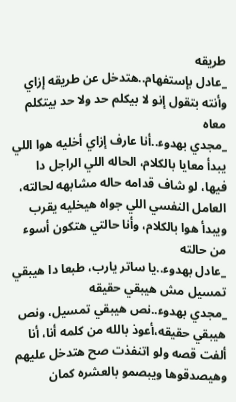طريقه
_عادل بإستفهام..هتدخل عن طريقه إزاي وأنته بتقول إنو لا بيكلم حد ولا حد بيتكلم معاه
_مجدي بهدوء..أنا عارف إزاي أخليه هوا اللي يبدأ معايا بالكلام، الحاله اللي الراجل دا فيها، لو شاف قدامه حاله مشابهه لحالته، العامل النفسي اللي جواه هيخليه يقرب ويبدأ هوا بالكلام، وأنا حالتي هتكون أسوء من حالته
_عادل بهدوء..يا ساتر يارب، طبعا دا هيبقي تمسيل مش هيبقي حقيقه
_مجدي بهدوء..نص هيبقي تمسيل، ونص هيبقي حقيقه،أعوذ بالله من كلمه أنا، أنا ألفت قصه ولو اتنفذت صح هتدخل عليهم وهيصدقوها ويبصمو بالعشره كمان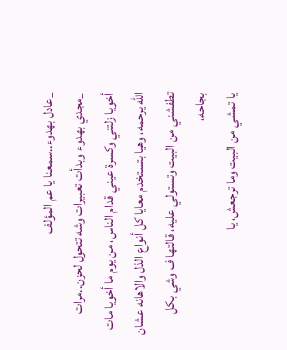_عادل بهدوء..سمعنا يا عم المؤلف
_مجدي بهدوء وبدأت تعبيرات وشه تتحول لحزن..مرات أخويا زلتني وكسرة عيني قدام الناس، من يوم ما أخويا مات الله يرحمه، وهيا بتستخدم معايا كل أنواع الذل والاهانه عشان تطفشني من البيت وتستولي عليه، قالتها ف وشي بكل بجاحه،
يا تمشي من البيت وما ترجعش، يا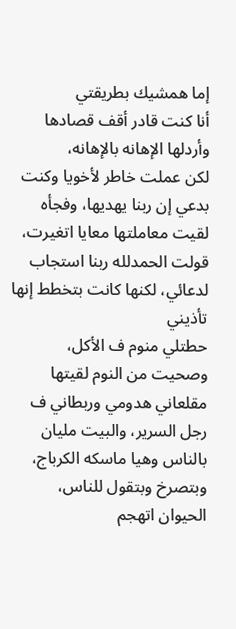إما همشيك بطريقتي
أنا كنت قادر أقف قصادها وأردلها الإهانه بالإهانه،
لكن عملت خاطر لأخويا وكنت بدعي إن ربنا يهديها، وفجأه لقيت معاملتها معايا اتغيرت، قولت الحمدلله ربنا استجاب لدعائي، لكنها كانت بتخطط إنها تأذيني
حطتلي منوم ف الأكل، وصحيت من النوم لقيتها مقلعاني هدومي وربطاني ف رجل السرير، والبيت مليان بالناس وهيا ماسكه الكرباج، وبتصرخ وبتقول للناس، الحيوان اتهجم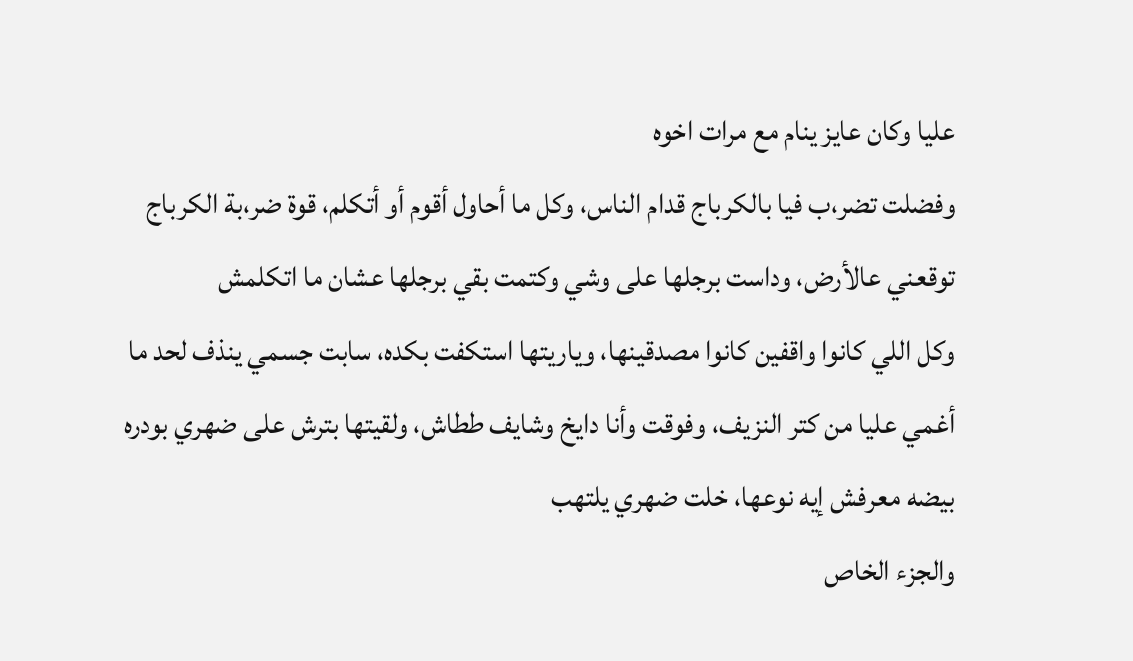عليا وكان عايز ينام مع مرات اخوه
وفضلت تضر،ب فيا بالكرباج قدام الناس، وكل ما أحاول أقوم أو أتكلم، قوة ضر،بة الكرباج توقعني عالأرض، وداست برجلها على وشي وكتمت بقي برجلها عشان ما اتكلمش
وكل اللي كانوا واقفين كانوا مصدقينها، وياريتها استكفت بكده، سابت جسمي ينذف لحد ما أغمي عليا من كتر النزيف، وفوقت وأنا دايخ وشايف ططاش، ولقيتها بترش على ضهري بودره بيضه معرفش إيه نوعها، خلت ضهري يلتهب
والجزء الخاص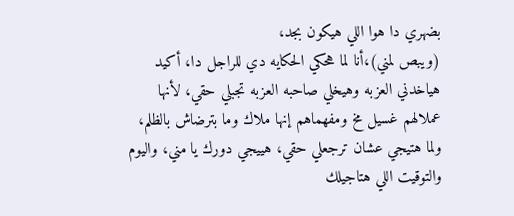بضهري دا هوا اللي هيكون بجد،
(ويبص لمني)،أنا لما هحكي الحكايه دي للراجل دا، أكيد هياخدني العزبه وهيخلي صاحبه العزبه تجبلي حقي، لأنها عملالهم غسيل مخ ومفهماهم إنها ملاك وما بترضاش بالظلم،
ولما هتيجي عشان ترجعلي حقي، هييجي دورك يا مني، واليوم والتوقيت اللي هتاجيلك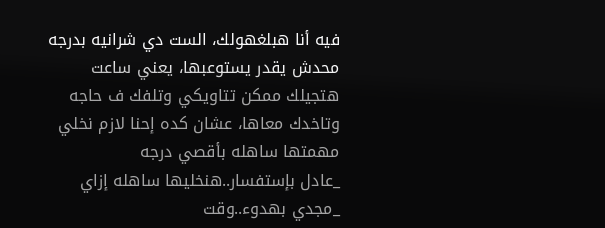فيه أنا هبلغهولك، الست دي شرانيه بدرجه محدش يقدر يستوعبها، يعني ساعت هتجيلك ممكن تتاويكي وتلفك ف حاجه وتاخدك معاها، عشان كده إحنا لازم نخلي مهمتها ساهله بأقصي درجه
_عادل بإستفسار..هنخليها ساهله إزاي
_مجدي بهدوء..وقت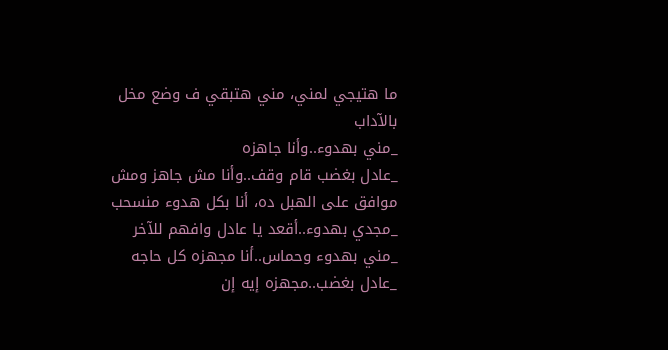ما هتيجي لمني، مني هتبقي ف وضع مخل بالآداب
_مني بهدوء..وأنا جاهزه
_عادل بغضب قام وقف..وأنا مش جاهز ومش موافق على الهبل ده، أنا بكل هدوء منسحب
_مجدي بهدوء..أقعد يا عادل وافهم للآخر
_مني بهدوء وحماس..أنا مجهزه كل حاجه
_عادل بغضب..مجهزه إيه إن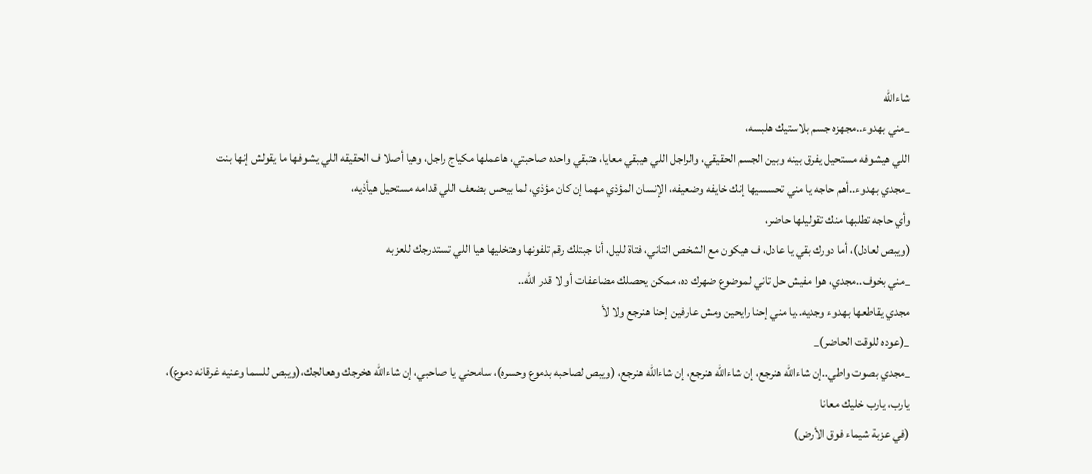شاءالله
_مني بهدوء..مجهزه جسم بلاستيك هلبسه،
اللي هيشوفه مستحيل يفرق بينه وبين الجسم الحقيقي، والراجل اللي هيبقي معايا، هتبقي واحده صاحبتي، هاعملها مكياج راجل، وهيا أصلا ف الحقيقه اللي يشوفها ما يقولش إنها بنت
_مجدي بهدوء..أهم حاجه يا مني تحسسيها إنك خايفه وضعيفه، الإنسان المؤذي مهما إن كان مؤذي، لما بيحس بضعف اللي قدامه مستحيل هيأذيه،
وأي حاجه تطلبها منك تقوليلها حاضر،
(ويبص لعادل)، أما دورك بقي يا عادل، ف هيكون مع الشخص التاني، فتاة لليل، أنا جبتلك رقم تلفونها وهتخليها هيا اللي تستدرجك للعزبه
_مني بخوف..مجدي، هوا مفيش حل تاني لموضوع ضهرك ده، ممكن يحصلك مضاعفات أو لا قدر الله..
مجدي يقاطعها بهدوء وجديه..يا مني إحنا رايحين ومش عارفين إحنا هنرجع ولا لأ
_(عوده للوقت الحاضر)_
_مجدي بصوت واطي..إن شاءالله هنرجع، إن شاءالله هنرجع، إن شاءالله هنرجع، (ويبص لصاحبه بدموع وحسره)، سامحني يا صاحبي، إن شاءالله هخرجك وهعالجك،(ويبص للسما وعنيه غرقانه دموع)،
يارب، يارب خليك معانا
(في عزبة شيماء فوق الأرض)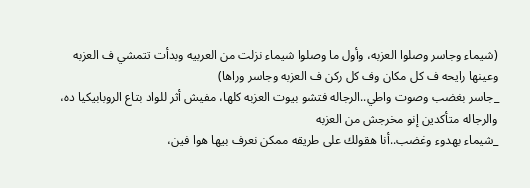(شيماء وجاسر وصلوا العزبه، وأول ما وصلوا شيماء نزلت من العربيه وبدأت تتمشي ف العزبه وعينها رايحه ف كل مكان وف كل ركن ف العزبه وجاسر وراها)
_جاسر بغضب وصوت واطي..الرجاله فتشو بيوت العزبه كلها، مفيش أثر للواد بتاع الروبابيكيا ده، والرجاله متأكدين إنو مخرجش من العزبه
_شيماء بهدوء وغضب..أنا هقولك على طريقه ممكن نعرف بيها هوا فين،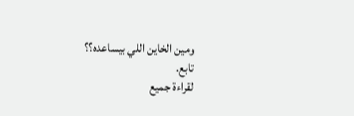ومين الخاين اللي بيساعده؟؟
تابع.
لقراءة جميع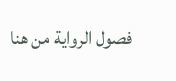فصول الرواية من هنا